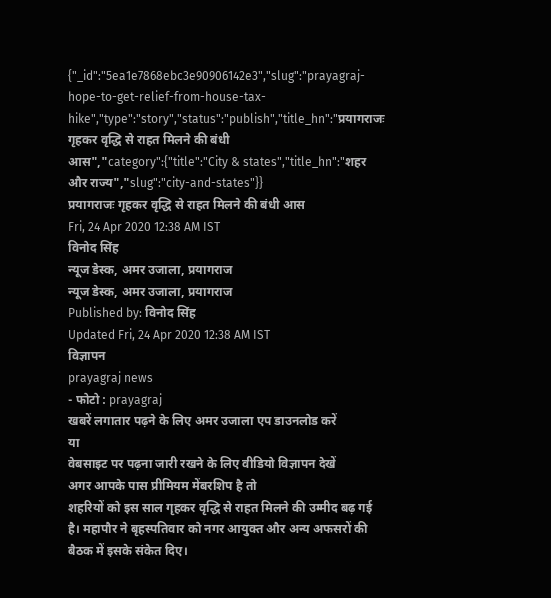{"_id":"5ea1e7868ebc3e90906142e3","slug":"prayagraj-hope-to-get-relief-from-house-tax-hike","type":"story","status":"publish","title_hn":"प्रयागराजः गृहकर वृद्धि से राहत मिलने की बंधी आस","category":{"title":"City & states","title_hn":"शहर और राज्य","slug":"city-and-states"}}
प्रयागराजः गृहकर वृद्धि से राहत मिलने की बंधी आस
Fri, 24 Apr 2020 12:38 AM IST
विनोद सिंह
न्यूज डेस्क, अमर उजाला, प्रयागराज
न्यूज डेस्क, अमर उजाला, प्रयागराज
Published by: विनोद सिंह
Updated Fri, 24 Apr 2020 12:38 AM IST
विज्ञापन
prayagraj news
- फोटो : prayagraj
खबरें लगातार पढ़ने के लिए अमर उजाला एप डाउनलोड करें
या
वेबसाइट पर पढ़ना जारी रखने के लिए वीडियो विज्ञापन देखें
अगर आपके पास प्रीमियम मेंबरशिप है तो
शहरियों को इस साल गृहकर वृद्धि से राहत मिलने की उम्मीद बढ़ गई है। महापौर ने बृहस्पतिवार को नगर आयुक्त और अन्य अफसरों की बैठक में इसके संकेत दिए।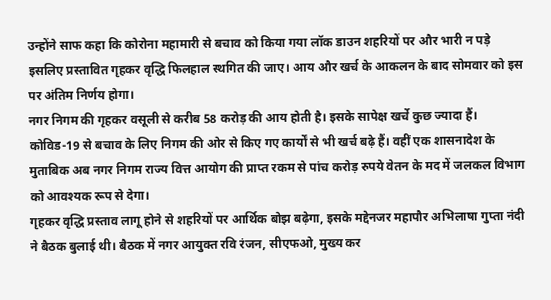उन्होंने साफ कहा कि कोरोना महामारी से बचाव को किया गया लॉक डाउन शहरियों पर और भारी न पड़े इसलिए प्रस्तावित गृहकर वृद्धि फिलहाल स्थगित की जाए। आय और खर्च के आकलन के बाद सोमवार को इस पर अंतिम निर्णय होगा।
नगर निगम की गृहकर वसूली से करीब 58 करोड़ की आय होती है। इसके सापेक्ष खर्चे कुछ ज्यादा हैं। कोविड-19 से बचाव के लिए निगम की ओर से किए गए कार्यों से भी खर्च बढ़े हैं। वहीं एक शासनादेश के मुताबिक अब नगर निगम राज्य वित्त आयोग की प्राप्त रकम से पांच करोड़ रुपये वेतन के मद में जलकल विभाग को आवश्यक रूप से देगा।
गृहकर वृद्धि प्रस्ताव लागू होने से शहरियों पर आर्थिक बोझ बढ़ेगा, इसके मद्देनजर महापौर अभिलाषा गुप्ता नंदी ने बैठक बुलाई थी। बैठक में नगर आयुक्त रवि रंजन, सीएफओ, मुख्य कर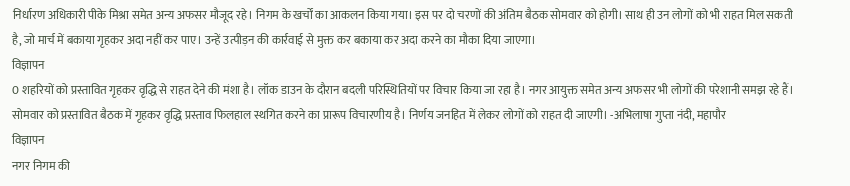निर्धारण अधिकारी पीके मिश्रा समेत अन्य अफसर मौजूद रहे। निगम के खर्चों का आकलन किया गया। इस पर दो चरणों की अंतिम बैठक सोमवार को होगी। साथ ही उन लोगों को भी राहत मिल सकती है, जो मार्च में बकाया गृहकर अदा नहीं कर पाए। उन्हें उत्पीड़न की कार्रवाई से मुक्त कर बकाया कर अदा करने का मौका दिया जाएगा।
विज्ञापन
0 शहरियों को प्रस्तावित गृहकर वृद्धि से राहत देने की मंशा है। लॉक डाउन के दौरान बदली परिस्थितियों पर विचार किया जा रहा है। नगर आयुक्त समेत अन्य अफसर भी लोगों की परेशानी समझ रहे हैं। सोमवार को प्रस्तावित बैठक में गृहकर वृद्धि प्रस्ताव फिलहाल स्थगित करने का प्रारूप विचारणीय है। निर्णय जनहित में लेकर लोगों को राहत दी जाएगी। -अभिलाषा गुप्ता नंदी, महापौर
विज्ञापन
नगर निगम की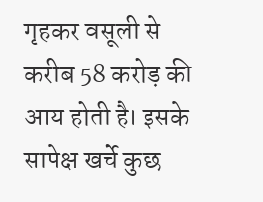गृहकर वसूली से करीब 58 करोड़ की आय होती है। इसके सापेक्ष खर्चे कुछ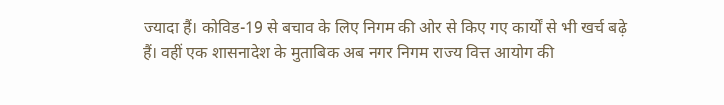ज्यादा हैं। कोविड-19 से बचाव के लिए निगम की ओर से किए गए कार्यों से भी खर्च बढ़े हैं। वहीं एक शासनादेश के मुताबिक अब नगर निगम राज्य वित्त आयोग की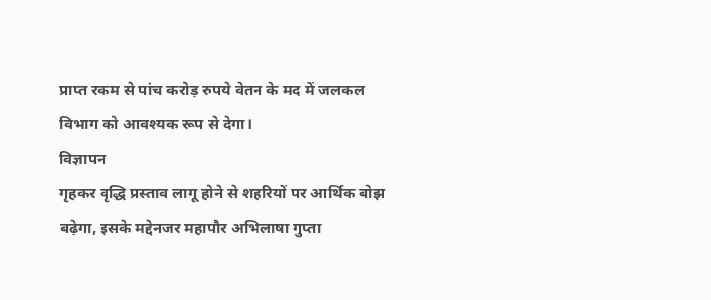प्राप्त रकम से पांच करोड़ रुपये वेतन के मद में जलकल विभाग को आवश्यक रूप से देगा।
विज्ञापन
गृहकर वृद्धि प्रस्ताव लागू होने से शहरियों पर आर्थिक बोझ बढ़ेगा, इसके मद्देनजर महापौर अभिलाषा गुप्ता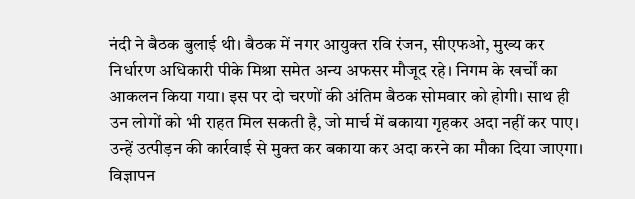नंदी ने बैठक बुलाई थी। बैठक में नगर आयुक्त रवि रंजन, सीएफओ, मुख्य कर निर्धारण अधिकारी पीके मिश्रा समेत अन्य अफसर मौजूद रहे। निगम के खर्चों का आकलन किया गया। इस पर दो चरणों की अंतिम बैठक सोमवार को होगी। साथ ही उन लोगों को भी राहत मिल सकती है, जो मार्च में बकाया गृहकर अदा नहीं कर पाए। उन्हें उत्पीड़न की कार्रवाई से मुक्त कर बकाया कर अदा करने का मौका दिया जाएगा।
विज्ञापन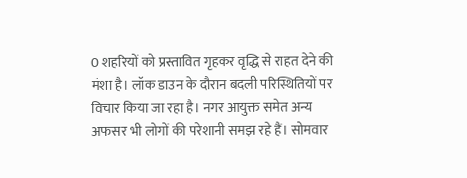0 शहरियों को प्रस्तावित गृहकर वृद्धि से राहत देने की मंशा है। लॉक डाउन के दौरान बदली परिस्थितियों पर विचार किया जा रहा है। नगर आयुक्त समेत अन्य अफसर भी लोगों की परेशानी समझ रहे हैं। सोमवार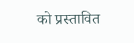को प्रस्तावित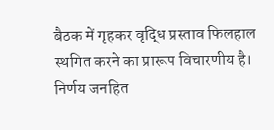बैठक में गृहकर वृद्धि प्रस्ताव फिलहाल स्थगित करने का प्रारूप विचारणीय है। निर्णय जनहित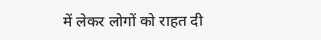में लेकर लोगों को राहत दी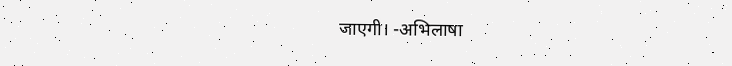जाएगी। -अभिलाषा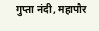गुप्ता नंदी, महापौर